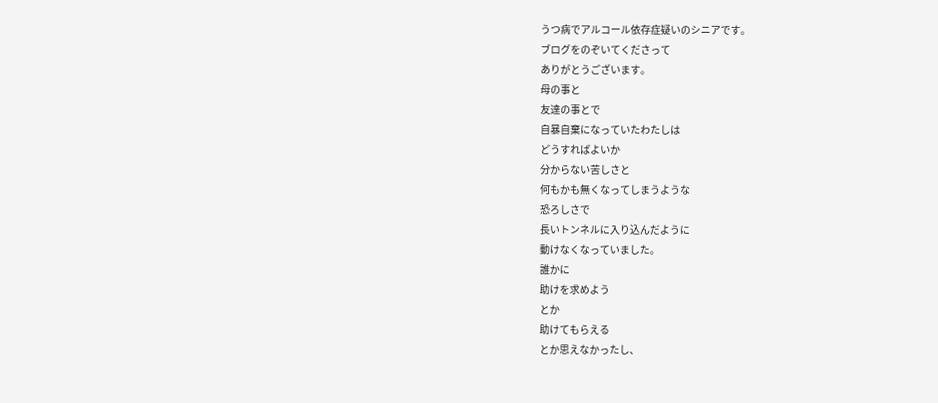うつ病でアルコール依存症疑いのシニアです。
ブログをのぞいてくださって
ありがとうございます。
母の事と
友達の事とで
自暴自棄になっていたわたしは
どうすればよいか
分からない苦しさと
何もかも無くなってしまうような
恐ろしさで
長いトンネルに入り込んだように
動けなくなっていました。
誰かに
助けを求めよう
とか
助けてもらえる
とか思えなかったし、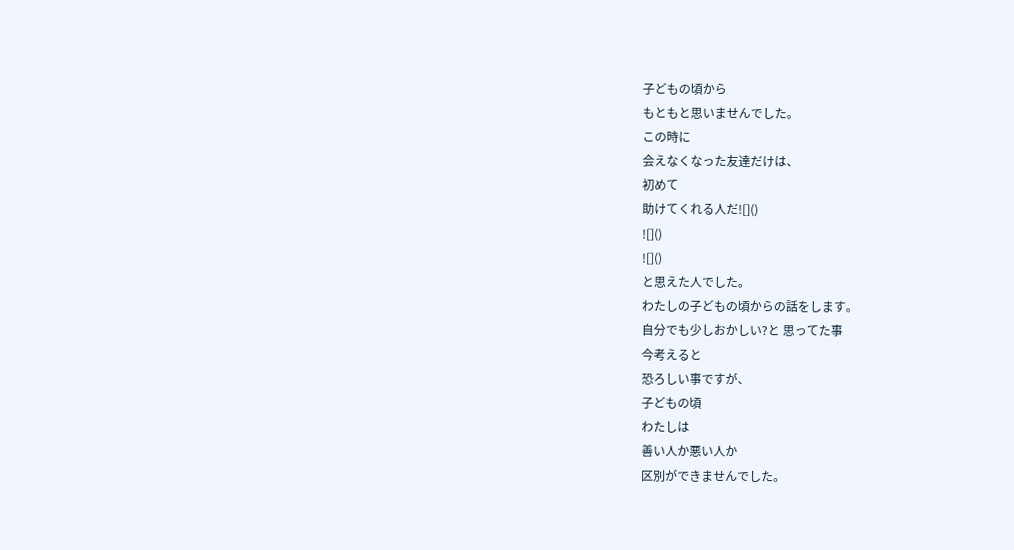子どもの頃から
もともと思いませんでした。
この時に
会えなくなった友達だけは、
初めて
助けてくれる人だ![]()
![]()
![]()
と思えた人でした。
わたしの子どもの頃からの話をします。
自分でも少しおかしい?と 思ってた事
今考えると
恐ろしい事ですが、
子どもの頃
わたしは
善い人か悪い人か
区別ができませんでした。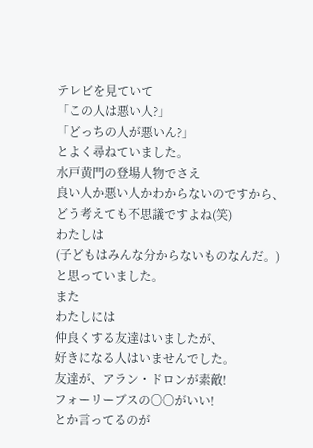テレビを見ていて
「この人は悪い人?」
「どっちの人が悪いん?」
とよく尋ねていました。
水戸黄門の登場人物でさえ
良い人か悪い人かわからないのですから、
どう考えても不思議ですよね(笑)
わたしは
(子どもはみんな分からないものなんだ。)
と思っていました。
また
わたしには
仲良くする友達はいましたが、
好きになる人はいませんでした。
友達が、アラン・ドロンが素敵!
フォーリーブスの〇〇がいい!
とか言ってるのが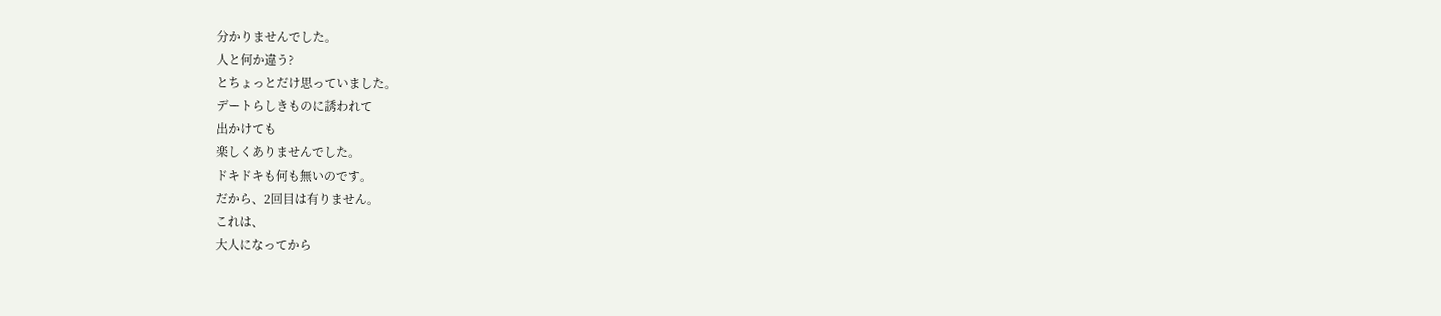分かりませんでした。
人と何か違う?
とちょっとだけ思っていました。
デートらしきものに誘われて
出かけても
楽しくありませんでした。
ドキドキも何も無いのです。
だから、2回目は有りません。
これは、
大人になってから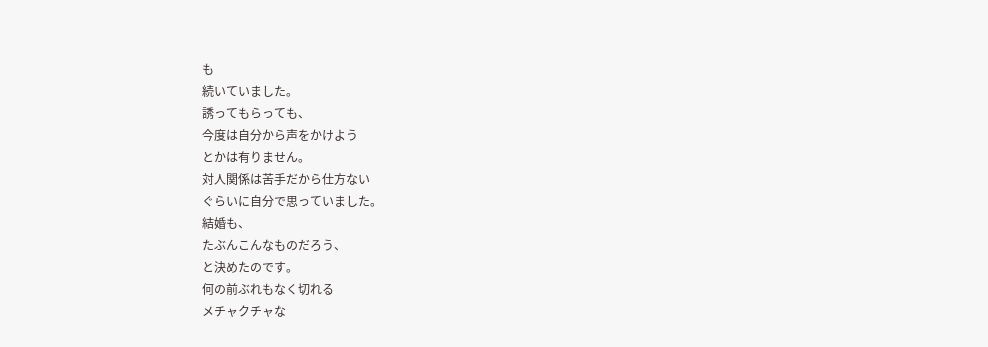も
続いていました。
誘ってもらっても、
今度は自分から声をかけよう
とかは有りません。
対人関係は苦手だから仕方ない
ぐらいに自分で思っていました。
結婚も、
たぶんこんなものだろう、
と決めたのです。
何の前ぶれもなく切れる
メチャクチャな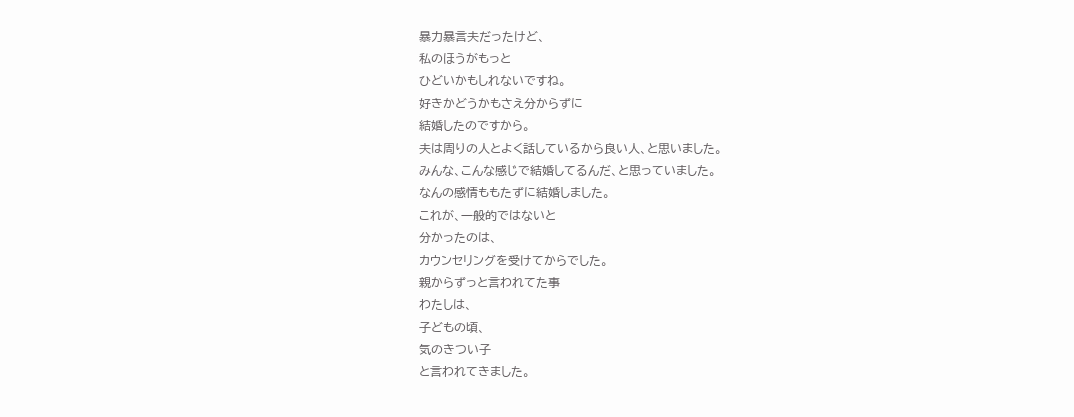暴力暴言夫だったけど、
私のほうがもっと
ひどいかもしれないですね。
好きかどうかもさえ分からずに
結婚したのですから。
夫は周りの人とよく話しているから良い人、と思いました。
みんな、こんな感じで結婚してるんだ、と思っていました。
なんの感情ももたずに結婚しました。
これが、一般的ではないと
分かったのは、
カウンセリングを受けてからでした。
親からずっと言われてた事
わたしは、
子どもの頃、
気のきつい子
と言われてきました。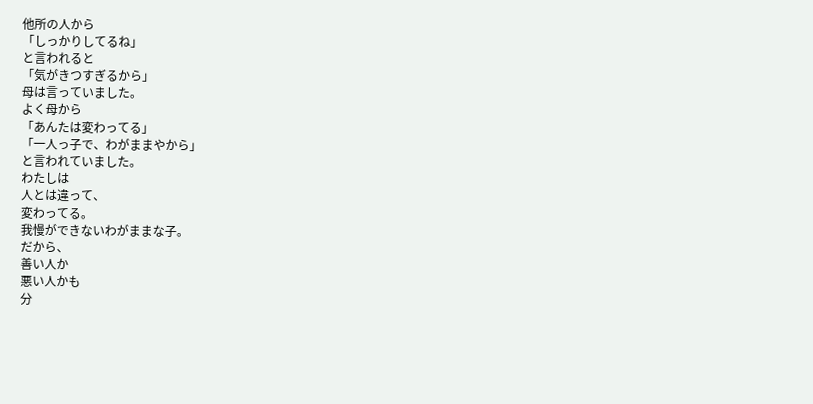他所の人から
「しっかりしてるね」
と言われると
「気がきつすぎるから」
母は言っていました。
よく母から
「あんたは変わってる」
「一人っ子で、わがままやから」
と言われていました。
わたしは
人とは違って、
変わってる。
我慢ができないわがままな子。
だから、
善い人か
悪い人かも
分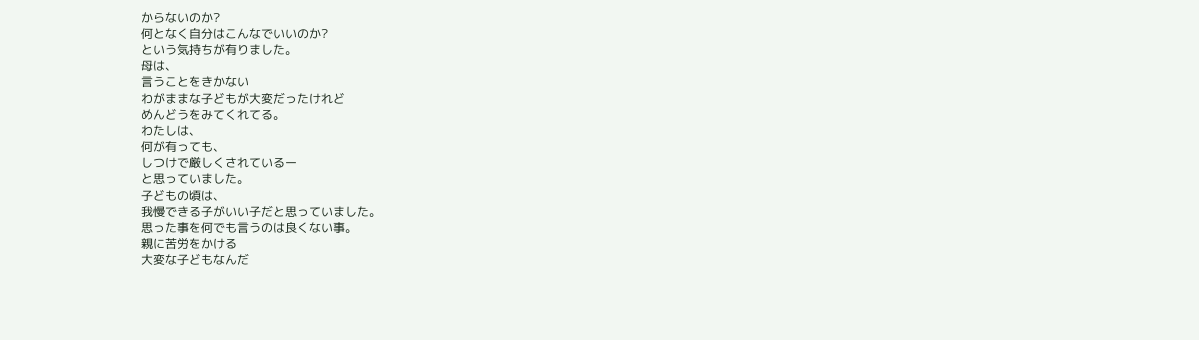からないのか?
何となく自分はこんなでいいのか?
という気持ちが有りました。
母は、
言うことをきかない
わがままな子どもが大変だったけれど
めんどうをみてくれてる。
わたしは、
何が有っても、
しつけで厳しくされているー
と思っていました。
子どもの頃は、
我慢できる子がいい子だと思っていました。
思った事を何でも言うのは良くない事。
親に苦労をかける
大変な子どもなんだ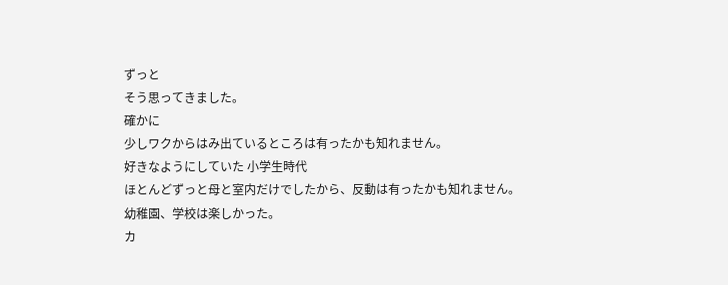ずっと
そう思ってきました。
確かに
少しワクからはみ出ているところは有ったかも知れません。
好きなようにしていた 小学生時代
ほとんどずっと母と室内だけでしたから、反動は有ったかも知れません。
幼稚園、学校は楽しかった。
カ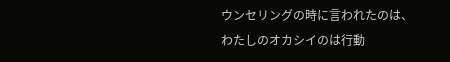ウンセリングの時に言われたのは、
わたしのオカシイのは行動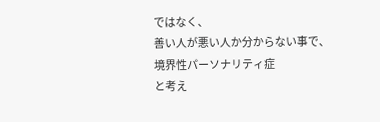ではなく、
善い人が悪い人か分からない事で、
境界性パーソナリティ症
と考え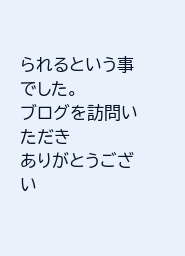られるという事でした。
ブログを訪問いただき
ありがとうござい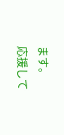ます。
応援して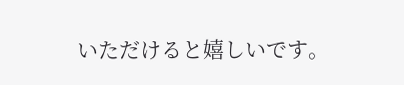いただけると嬉しいです。